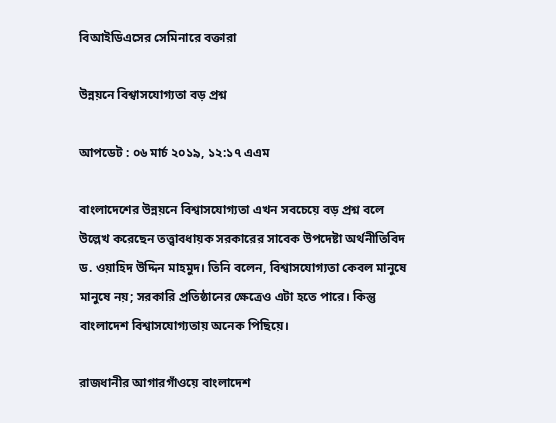বিআইডিএসের সেমিনারে বক্তারা

উন্নয়নে বিশ্বাসযোগ্যতা বড় প্রশ্ন

আপডেট : ০৬ মার্চ ২০১৯, ১২:১৭ এএম

বাংলাদেশের উন্নয়নে বিশ্বাসযোগ্যতা এখন সবচেয়ে বড় প্রশ্ন বলে উল্লেখ করেছেন তত্ত্বাবধায়ক সরকারের সাবেক উপদেষ্টা অর্থনীতিবিদ ড. ওয়াহিদ উদ্দিন মাহমুদ। তিনি বলেন, বিশ্বাসযোগ্যতা কেবল মানুষে মানুষে নয়; সরকারি প্রতিষ্ঠানের ক্ষেত্রেও এটা হতে পারে। কিন্তু বাংলাদেশ বিশ্বাসযোগ্যতায় অনেক পিছিয়ে।

রাজধানীর আগারগাঁওয়ে বাংলাদেশ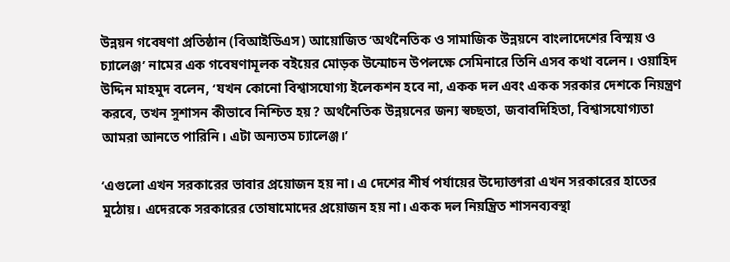উন্নয়ন গবেষণা প্রতিষ্ঠান (বিআইডিএস) আয়োজিত ‘অর্থনৈতিক ও সামাজিক উন্নয়নে বাংলাদেশের বিস্ময় ও চ্যালেঞ্জ’ নামের এক গবেষণামূলক বইয়ের মোড়ক উন্মোচন উপলক্ষে সেমিনারে তিনি এসব কথা বলেন। ওয়াহিদ উদ্দিন মাহমুদ বলেন, ‘যখন কোনো বিশ্বাসযোগ্য ইলেকশন হবে না, একক দল এবং একক সরকার দেশকে নিয়ন্ত্রণ করবে, তখন সুশাসন কীভাবে নিশ্চিত হয়? অর্থনৈতিক উন্নয়নের জন্য স্বচ্ছতা, জবাবদিহিতা, বিশ্বাসযোগ্যতা আমরা আনতে পারিনি। এটা অন্যতম চ্যালেঞ্জ।’

‘এগুলো এখন সরকারের ভাবার প্রয়োজন হয় না। এ দেশের শীর্ষ পর্যায়ের উদ্যোক্তারা এখন সরকারের হাতের মুঠোয়। এদেরকে সরকারের তোষামোদের প্রয়োজন হয় না। একক দল নিয়ন্ত্রিত শাসনব্যবস্থা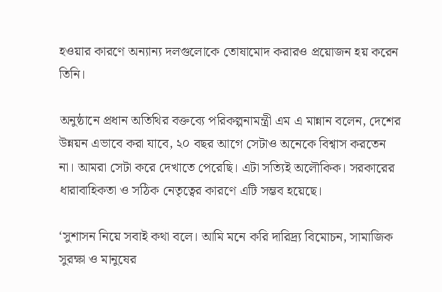হওয়ার কারণে অন্যান্য দলগুলোকে তোষামোদ করারও প্রয়োজন হয় করেন তিনি।

অনুষ্ঠানে প্রধান অতিথির বক্তব্যে পরিকল্পনামন্ত্রী এম এ মান্নান বলেন, দেশের উন্নয়ন এভাবে করা যাবে, ২০ বছর আগে সেটাও অনেকে বিশ্বাস করতেন না। আমরা সেটা করে দেখাতে পেরেছি। এটা সত্যিই অলৌকিক। সরকারের ধারাবাহিকতা ও সঠিক নেতৃত্বের কারণে এটি সম্ভব হয়েছে।

‘সুশাসন নিয়ে সবাই কথা বলে। আমি মনে করি দারিদ্র্য বিমোচন, সামাজিক সুরক্ষা ও মানুষের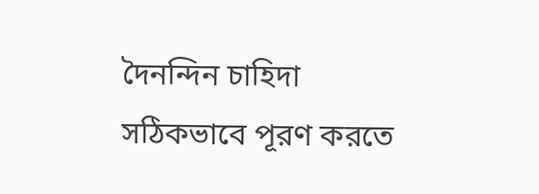দৈনন্দিন চাহিদা সঠিকভাবে পূরণ করতে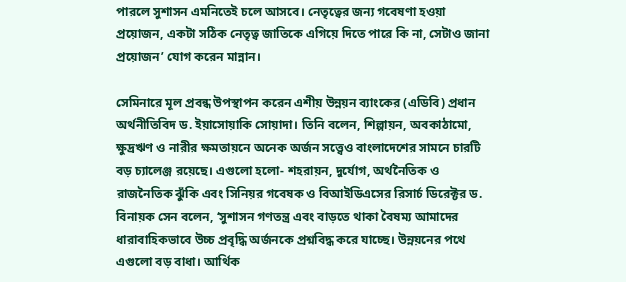পারলে সুশাসন এমনিতেই চলে আসবে। নেতৃত্বের জন্য গবেষণা হওয়া প্রয়োজন, একটা সঠিক নেতৃত্ব জাতিকে এগিয়ে দিতে পারে কি না, সেটাও জানা প্রয়োজন’ যোগ করেন মান্নান।

সেমিনারে মূল প্রবন্ধ উপস্থাপন করেন এশীয় উন্নয়ন ব্যাংকের (এডিবি) প্রধান অর্থনীতিবিদ ড. ইয়াসোয়াকি সোয়াদা। তিনি বলেন, শিল্পায়ন, অবকাঠামো, ক্ষুদ্রঋণ ও নারীর ক্ষমতায়নে অনেক অর্জন সত্ত্বেও বাংলাদেশের সামনে চারটি বড় চ্যালেঞ্জ রয়েছে। এগুলো হলো- শহরায়ন, দুর্যোগ, অর্থনৈতিক ও রাজনৈতিক ঝুঁকি এবং সিনিয়র গবেষক ও বিআইডিএসের রিসার্চ ডিরেক্টর ড. বিনায়ক সেন বলেন, ‘সুশাসন গণতন্ত্র এবং বাড়তে থাকা বৈষম্য আমাদের ধারাবাহিকভাবে উচ্চ প্রবৃদ্ধি অর্জনকে প্রশ্নবিদ্ধ করে যাচ্ছে। উন্নয়নের পথে এগুলো বড় বাধা। আর্থিক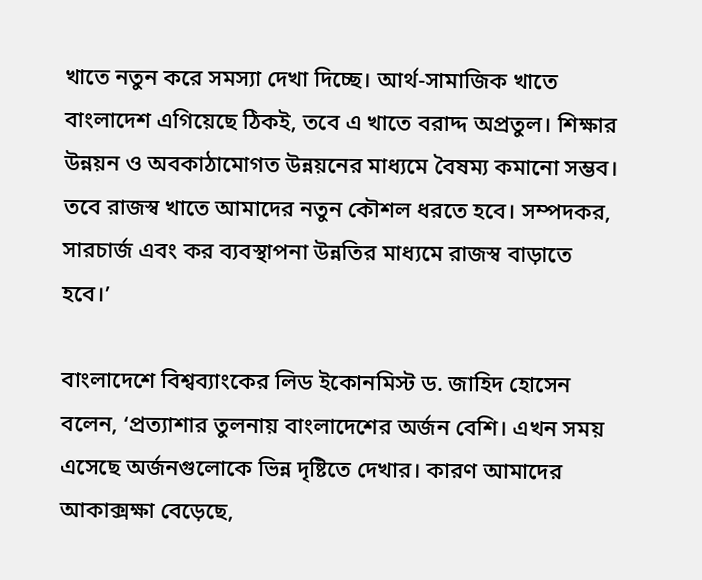খাতে নতুন করে সমস্যা দেখা দিচ্ছে। আর্থ-সামাজিক খাতে বাংলাদেশ এগিয়েছে ঠিকই, তবে এ খাতে বরাদ্দ অপ্রতুল। শিক্ষার উন্নয়ন ও অবকাঠামোগত উন্নয়নের মাধ্যমে বৈষম্য কমানো সম্ভব। তবে রাজস্ব খাতে আমাদের নতুন কৌশল ধরতে হবে। সম্পদকর, সারচার্জ এবং কর ব্যবস্থাপনা উন্নতির মাধ্যমে রাজস্ব বাড়াতে হবে।’

বাংলাদেশে বিশ্বব্যাংকের লিড ইকোনমিস্ট ড. জাহিদ হোসেন বলেন, ‘প্রত্যাশার তুলনায় বাংলাদেশের অর্জন বেশি। এখন সময় এসেছে অর্জনগুলোকে ভিন্ন দৃষ্টিতে দেখার। কারণ আমাদের আকাক্সক্ষা বেড়েছে,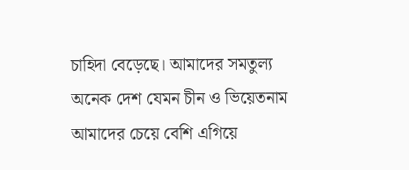চাহিদা বেড়েছে। আমাদের সমতুল্য অনেক দেশ যেমন চীন ও ভিয়েতনাম আমাদের চেয়ে বেশি এগিয়ে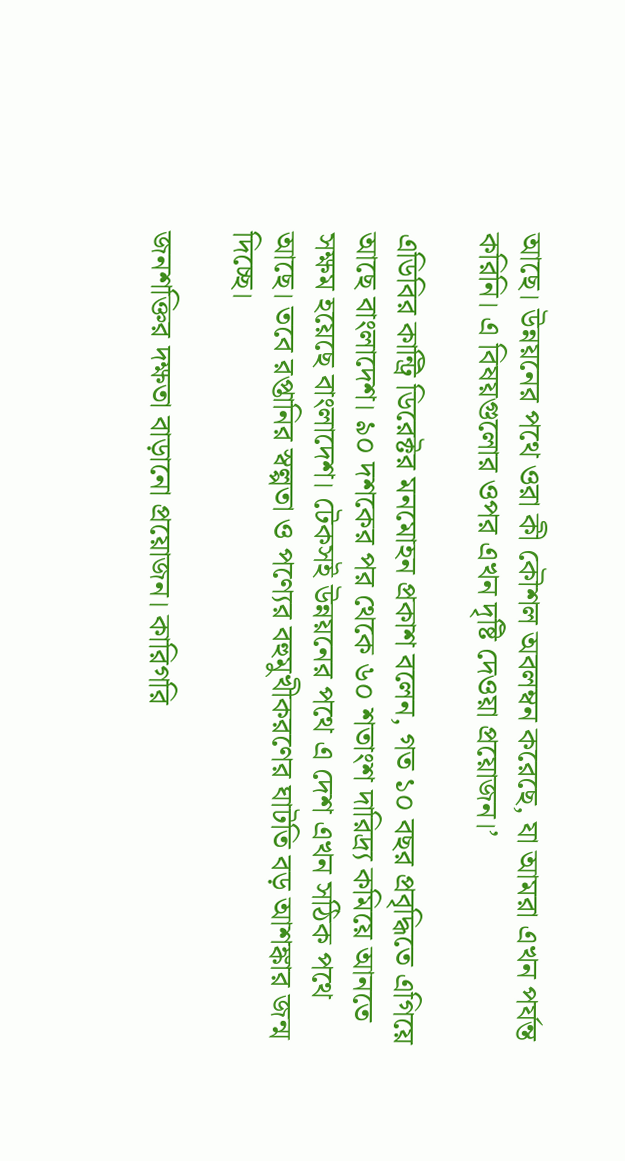আছে। উন্নয়নের পথে ওরা কী কৌশল অবলম্বন করেছে, যা আমরা এখন পর্যন্ত করিনি। এ বিষয়গুলোর ওপর এখন দৃষ্টি দেওয়া প্রয়োজন।’

এডিবির কান্ট্রি ডিরেক্টর মনমোহন প্রকাশ বলেন, গত ১০ বছর প্রবৃদ্ধিতে এগিয়ে আছে বাংলাদেশ। ৯০ দশকের পর থেকে ৬০ শতাংশ দারিদ্র্য কমিয়ে আনতে সক্ষম হয়েছে বাংলাদেশ। টেকসই উন্নয়নের পথে এ দেশ এখন সঠিক পথে আছে। তবে রপ্তানির স্বল্পতা ও পণ্যের বহুমুখীকরণের ঘাটতি বড় আশঙ্কার জন্ম দিচ্ছে।

জনশক্তির দক্ষতা বাড়ানো প্রয়োজন। কারিগরি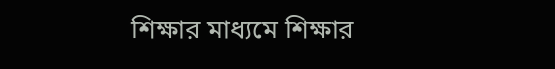শিক্ষার মাধ্যমে শিক্ষার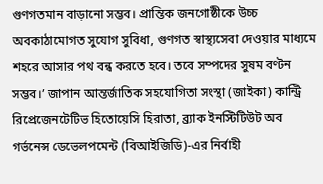গুণগতমান বাড়ানো সম্ভব। প্রান্তিক জনগোষ্ঠীকে উচ্চ অবকাঠামোগত সুযোগ সুবিধা, গুণগত স্বাস্থ্যসেবা দেওয়ার মাধ্যমে শহরে আসার পথ বন্ধ করতে হবে। তবে সম্পদের সুষম বণ্টন সম্ভব।’ জাপান আন্তর্জাতিক সহযোগিতা সংস্থা (জাইকা) কান্ট্রি রিপ্রেজেনটেটিভ হিতোয়েসি হিরাতা, ব্র্যাক ইনস্টিটিউট অব গর্ভনেন্স ডেভেলপমেন্ট (বিআইজিডি)-এর নির্বাহী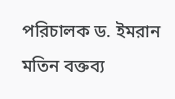পরিচালক ড. ইমরান মতিন বক্তব্য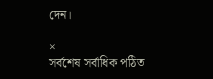দেন।

×
সর্বশেষ সর্বাধিক পঠিত